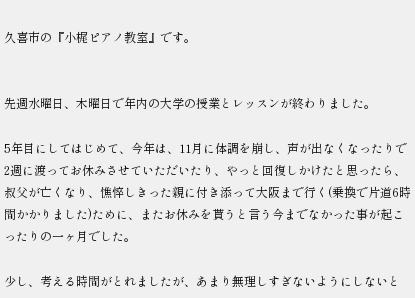久喜市の『小梶ピアノ教室』です。


先週水曜日、木曜日で年内の大学の授業とレッスンが終わりました。

5年目にしてはじめて、今年は、11月に体調を崩し、声が出なくなったりで2週に渡ってお休みさせていただいたり、やっと回復しかけたと思ったら、叔父が亡くなり、憔悴しきった親に付き添って大阪まで行く(乗換で片道6時間かかりました)ために、またお休みを貰うと言う今までなかった事が起こったりの一ヶ月でした。

少し、考える時間がとれましたが、あまり無理しすぎないようにしないと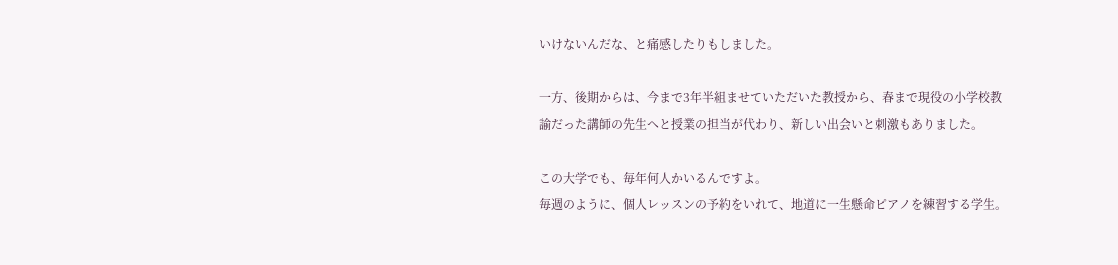いけないんだな、と痛感したりもしました。

一方、後期からは、今まで3年半組ませていただいた教授から、春まで現役の小学校教諭だった講師の先生へと授業の担当が代わり、新しい出会いと刺激もありました。

この大学でも、毎年何人かいるんですよ。
毎週のように、個人レッスンの予約をいれて、地道に一生懸命ピアノを練習する学生。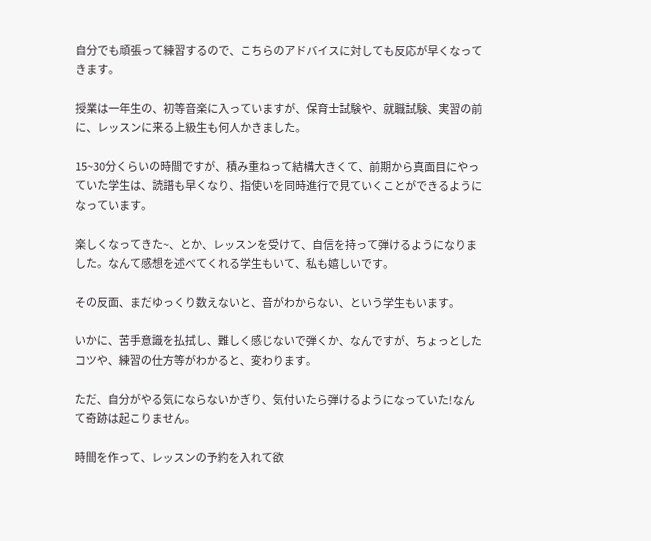自分でも頑張って練習するので、こちらのアドバイスに対しても反応が早くなってきます。

授業は一年生の、初等音楽に入っていますが、保育士試験や、就職試験、実習の前に、レッスンに来る上級生も何人かきました。

15~30分くらいの時間ですが、積み重ねって結構大きくて、前期から真面目にやっていた学生は、読譜も早くなり、指使いを同時進行で見ていくことができるようになっています。

楽しくなってきた~、とか、レッスンを受けて、自信を持って弾けるようになりました。なんて感想を述べてくれる学生もいて、私も嬉しいです。

その反面、まだゆっくり数えないと、音がわからない、という学生もいます。

いかに、苦手意識を払拭し、難しく感じないで弾くか、なんですが、ちょっとしたコツや、練習の仕方等がわかると、変わります。

ただ、自分がやる気にならないかぎり、気付いたら弾けるようになっていた!なんて奇跡は起こりません。

時間を作って、レッスンの予約を入れて欲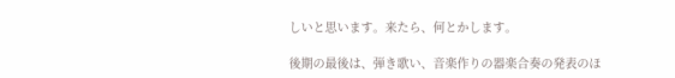しいと思います。来たら、何とかします。

後期の最後は、弾き歌い、音楽作りの器楽合奏の発表のほ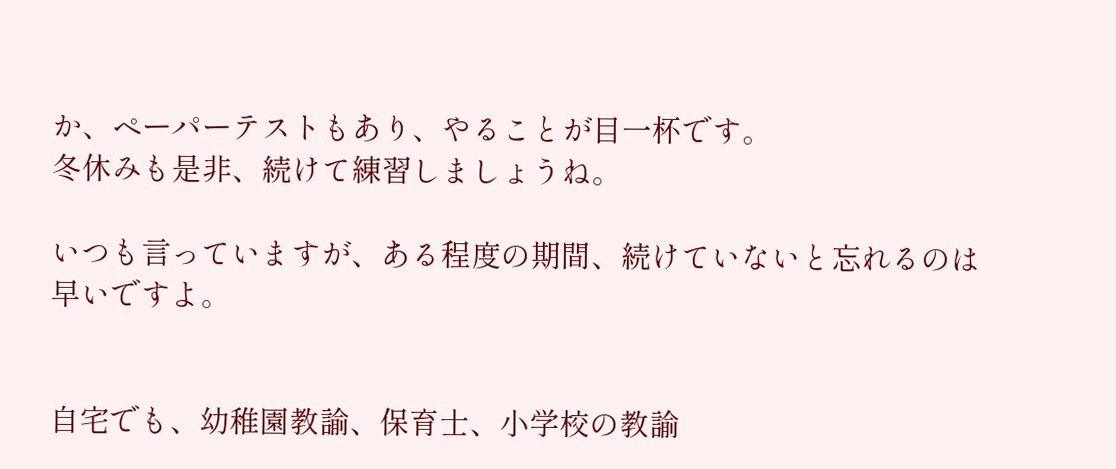か、ペーパーテストもあり、やることが目一杯です。
冬休みも是非、続けて練習しましょうね。

いつも言っていますが、ある程度の期間、続けていないと忘れるのは早いですよ。


自宅でも、幼稚園教諭、保育士、小学校の教諭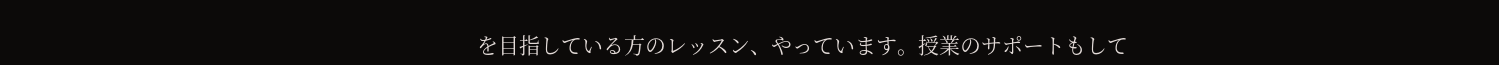を目指している方のレッスン、やっています。授業のサポートもして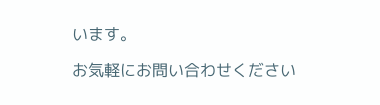います。

お気軽にお問い合わせください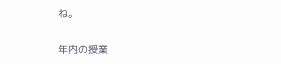ね。

年内の授業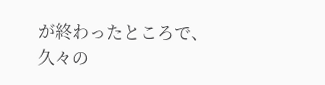が終わったところで、久々の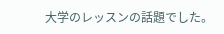大学のレッスンの話題でした。